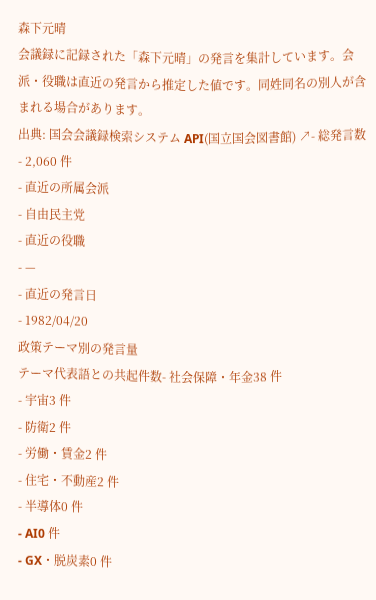森下元晴
会議録に記録された「森下元晴」の発言を集計しています。会派・役職は直近の発言から推定した値です。同姓同名の別人が含まれる場合があります。
出典: 国会会議録検索システム API(国立国会図書館) ↗- 総発言数
- 2,060 件
- 直近の所属会派
- 自由民主党
- 直近の役職
- —
- 直近の発言日
- 1982/04/20
政策テーマ別の発言量
テーマ代表語との共起件数- 社会保障・年金38 件
- 宇宙3 件
- 防衛2 件
- 労働・賃金2 件
- 住宅・不動産2 件
- 半導体0 件
- AI0 件
- GX・脱炭素0 件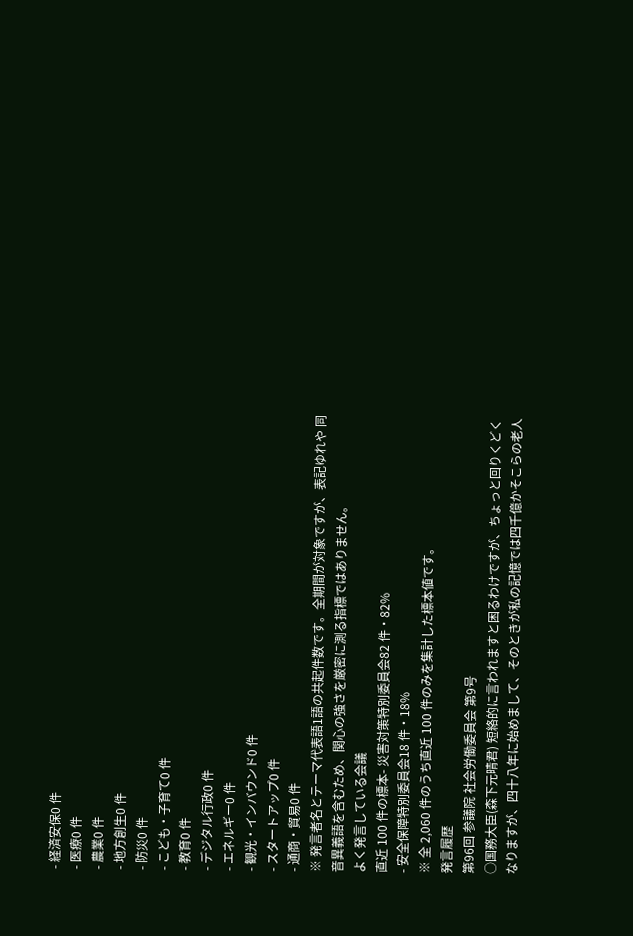- 経済安保0 件
- 医療0 件
- 農業0 件
- 地方創生0 件
- 防災0 件
- こども・子育て0 件
- 教育0 件
- デジタル行政0 件
- エネルギー0 件
- 観光・インバウンド0 件
- スタートアップ0 件
- 通商・貿易0 件
※ 発言者名とテーマ代表語1語の共起件数です。全期間が対象ですが、表記ゆれや 同音異義語を含むため、関心の強さを厳密に測る指標ではありません。
よく発言している会議
直近 100 件の標本- 災害対策特別委員会82 件・82%
- 安全保障特別委員会18 件・18%
※ 全 2,060 件のうち直近 100 件のみを集計した標本値です。
発言履歴
第96回 参議院 社会労働委員会 第9号
○国務大臣(森下元晴君) 短絡的に言われますと困るわけですが、ちょっと回りくどくなりますが、四十八年に始めまして、そのときが私の記憶では四千億かそこらの老人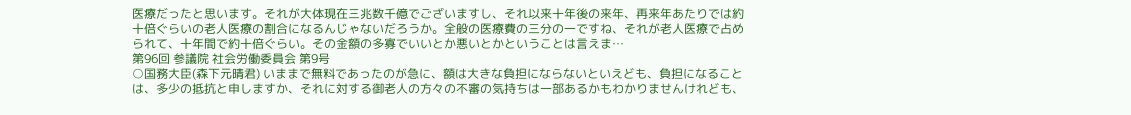医療だったと思います。それが大体現在三兆数千億でございますし、それ以来十年後の来年、再来年あたりでは約十倍ぐらいの老人医療の割合になるんじゃないだろうか。全般の医療費の三分の一ですね、それが老人医療で占められて、十年間で約十倍ぐらい。その金額の多寡でいいとか悪いとかということは言えま…
第96回 参議院 社会労働委員会 第9号
○国務大臣(森下元晴君) いままで無料であったのが急に、額は大きな負担にならないといえども、負担になることは、多少の抵抗と申しますか、それに対する御老人の方々の不審の気持ちは一部あるかもわかりませんけれども、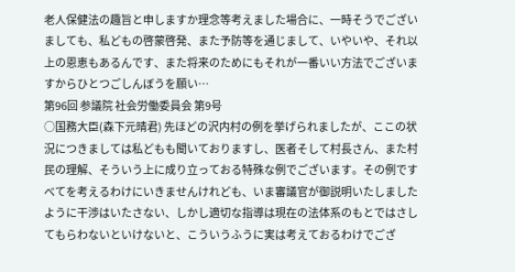老人保健法の趣旨と申しますか理念等考えました場合に、一時そうでございましても、私どもの啓蒙啓発、また予防等を通じまして、いやいや、それ以上の恩恵もあるんです、また将来のためにもそれが一番いい方法でございますからひとつごしんぼうを願い…
第96回 参議院 社会労働委員会 第9号
○国務大臣(森下元晴君) 先ほどの沢内村の例を挙げられましたが、ここの状況につきましては私どもも聞いておりますし、医者そして村長さん、また村民の理解、そういう上に成り立っておる特殊な例でございます。その例ですべてを考えるわけにいきませんけれども、いま審議官が御説明いたしましたように干渉はいたさない、しかし適切な指導は現在の法体系のもとではさしてもらわないといけないと、こういうふうに実は考えておるわけでござ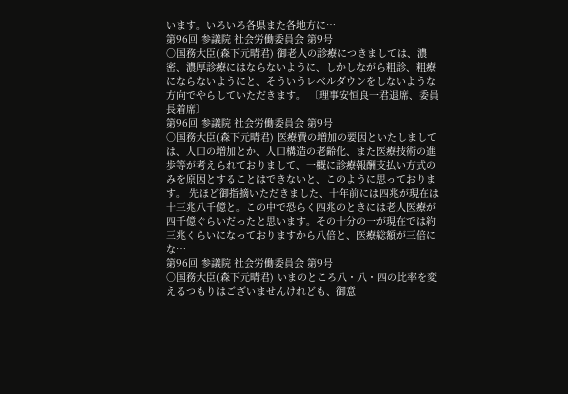います。いろいろ各県また各地方に…
第96回 参議院 社会労働委員会 第9号
○国務大臣(森下元晴君) 御老人の診療につきましては、濃密、濃厚診療にはならないように、しかしながら粗診、粗療にならないようにと、そういうレベルダウンをしないような方向でやらしていただきます。 〔理事安恒良一君退席、委員長着席〕
第96回 参議院 社会労働委員会 第9号
○国務大臣(森下元晴君) 医療費の増加の要因といたしましては、人口の増加とか、人口構造の老齢化、また医療技術の進歩等が考えられておりまして、一概に診療報酬支払い方式のみを原因とすることはできないと、このように思っております。 先ほど御指摘いただきました、十年前には四兆が現在は十三兆八千億と。この中で恐らく四兆のときには老人医療が四千億ぐらいだったと思います。その十分の一が現在では約三兆くらいになっておりますから八倍と、医療総額が三倍にな…
第96回 参議院 社会労働委員会 第9号
○国務大臣(森下元晴君) いまのところ八・八・四の比率を変えるつもりはございませんけれども、御意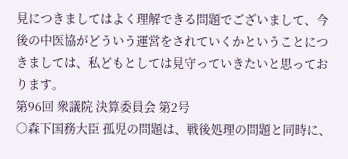見につきましてはよく理解できる問題でございまして、今後の中医協がどういう運営をされていくかということにつきましては、私どもとしては見守っていきたいと思っております。
第96回 衆議院 決算委員会 第2号
○森下国務大臣 孤児の問題は、戦後処理の問題と同時に、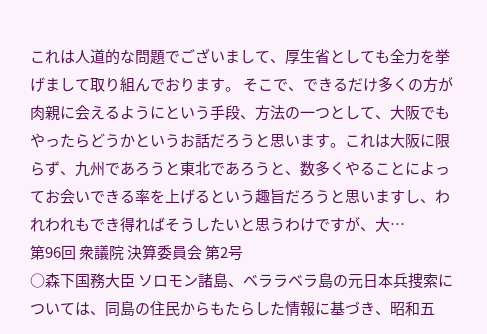これは人道的な問題でございまして、厚生省としても全力を挙げまして取り組んでおります。 そこで、できるだけ多くの方が肉親に会えるようにという手段、方法の一つとして、大阪でもやったらどうかというお話だろうと思います。これは大阪に限らず、九州であろうと東北であろうと、数多くやることによってお会いできる率を上げるという趣旨だろうと思いますし、われわれもでき得ればそうしたいと思うわけですが、大…
第96回 衆議院 決算委員会 第2号
○森下国務大臣 ソロモン諸島、ベララベラ島の元日本兵捜索については、同島の住民からもたらした情報に基づき、昭和五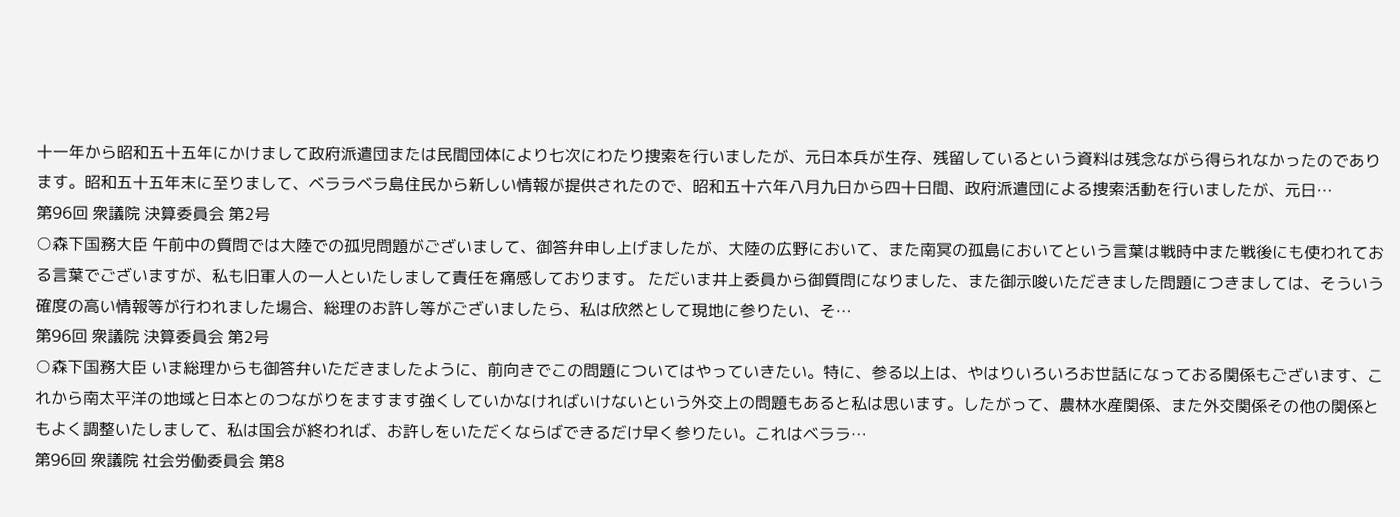十一年から昭和五十五年にかけまして政府派遣団または民間団体により七次にわたり捜索を行いましたが、元日本兵が生存、残留しているという資料は残念ながら得られなかったのであります。昭和五十五年末に至りまして、ベララベラ島住民から新しい情報が提供されたので、昭和五十六年八月九日から四十日間、政府派遣団による捜索活動を行いましたが、元日…
第96回 衆議院 決算委員会 第2号
○森下国務大臣 午前中の質問では大陸での孤児問題がございまして、御答弁申し上げましたが、大陸の広野において、また南冥の孤島においてという言葉は戦時中また戦後にも使われておる言葉でございますが、私も旧軍人の一人といたしまして責任を痛感しております。 ただいま井上委員から御質問になりました、また御示唆いただきました問題につきましては、そういう確度の高い情報等が行われました場合、総理のお許し等がございましたら、私は欣然として現地に参りたい、そ…
第96回 衆議院 決算委員会 第2号
○森下国務大臣 いま総理からも御答弁いただきましたように、前向きでこの問題についてはやっていきたい。特に、参る以上は、やはりいろいろお世話になっておる関係もございます、これから南太平洋の地域と日本とのつながりをますます強くしていかなければいけないという外交上の問題もあると私は思います。したがって、農林水産関係、また外交関係その他の関係ともよく調整いたしまして、私は国会が終われば、お許しをいただくならばできるだけ早く参りたい。これはベララ…
第96回 衆議院 社会労働委員会 第8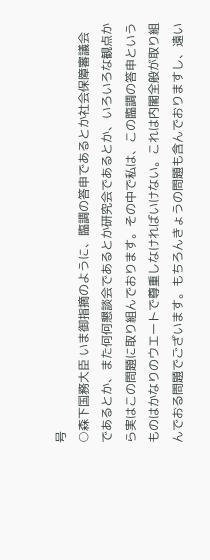号
○森下国務大臣 いま御指摘のように、臨調の答申であるとか社会保障審議会であるとか、また何何懇談会であるとか研究会であるとか、いろいろな観点から実はこの問題に取り組んでおります。その中で私は、この臨調の答申というものはかなりのウエートで尊重しなければいけない。これは内閣全般が取り組んでおる問題でございます。もちろんきょうの問題も含んでおりますし、遠い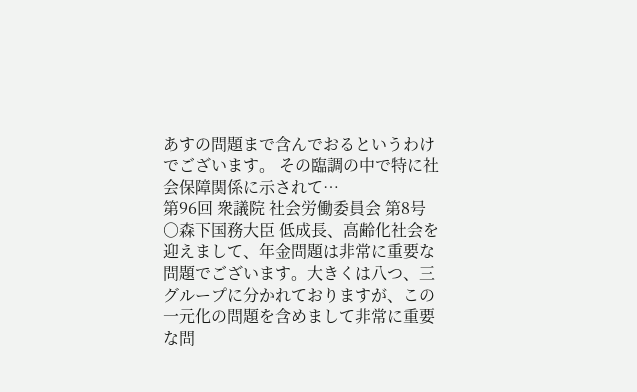あすの問題まで含んでおるというわけでございます。 その臨調の中で特に社会保障関係に示されて…
第96回 衆議院 社会労働委員会 第8号
○森下国務大臣 低成長、高齢化社会を迎えまして、年金問題は非常に重要な問題でございます。大きくは八つ、三グループに分かれておりますが、この一元化の問題を含めまして非常に重要な問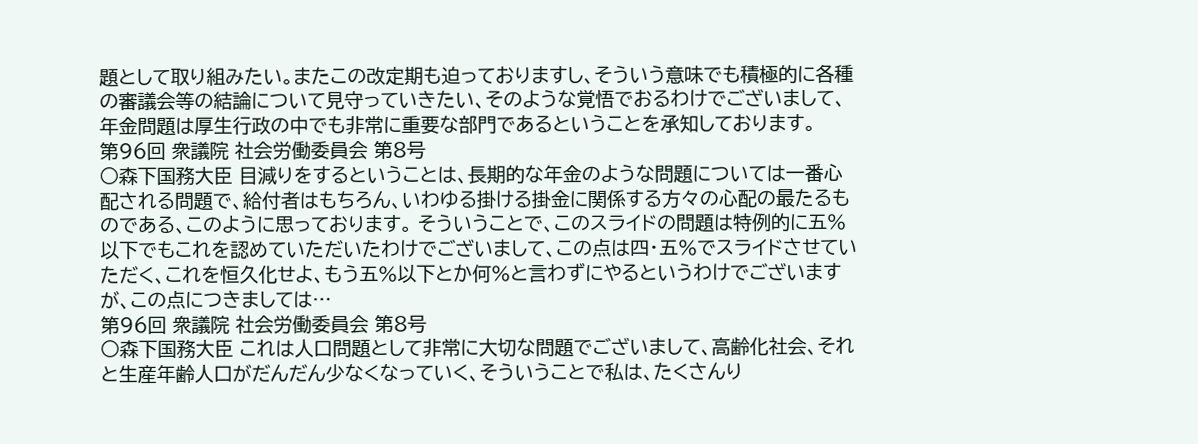題として取り組みたい。またこの改定期も迫っておりますし、そういう意味でも積極的に各種の審議会等の結論について見守っていきたい、そのような覚悟でおるわけでございまして、年金問題は厚生行政の中でも非常に重要な部門であるということを承知しております。
第96回 衆議院 社会労働委員会 第8号
○森下国務大臣 目減りをするということは、長期的な年金のような問題については一番心配される問題で、給付者はもちろん、いわゆる掛ける掛金に関係する方々の心配の最たるものである、このように思っております。 そういうことで、このスライドの問題は特例的に五%以下でもこれを認めていただいたわけでございまして、この点は四・五%でスライドさせていただく、これを恒久化せよ、もう五%以下とか何%と言わずにやるというわけでございますが、この点につきましては…
第96回 衆議院 社会労働委員会 第8号
○森下国務大臣 これは人口問題として非常に大切な問題でございまして、高齢化社会、それと生産年齢人口がだんだん少なくなっていく、そういうことで私は、たくさんり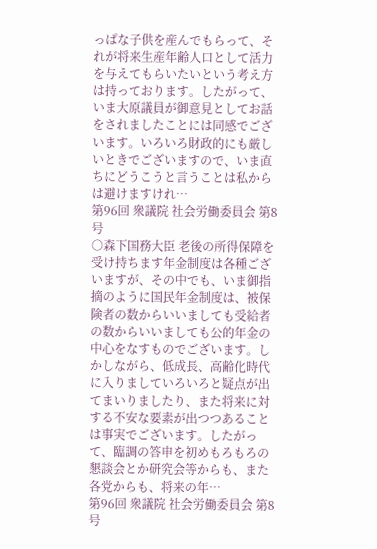っぱな子供を産んでもらって、それが将来生産年齢人口として活力を与えてもらいたいという考え方は持っております。したがって、いま大原議員が御意見としてお話をされましたことには同感でございます。いろいろ財政的にも厳しいときでございますので、いま直ちにどうこうと言うことは私からは避けますけれ…
第96回 衆議院 社会労働委員会 第8号
○森下国務大臣 老後の所得保障を受け持ちます年金制度は各種ございますが、その中でも、いま御指摘のように国民年金制度は、被保険者の数からいいましても受給者の数からいいましても公的年金の中心をなすものでございます。しかしながら、低成長、高齢化時代に入りましていろいろと疑点が出てまいりましたり、また将来に対する不安な要素が出つつあることは事実でございます。したがって、臨調の答申を初めもろもろの懇談会とか研究会等からも、また各党からも、将来の年…
第96回 衆議院 社会労働委員会 第8号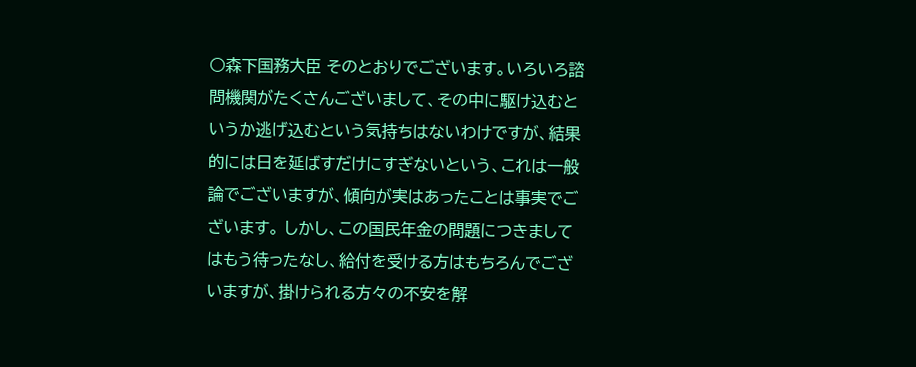○森下国務大臣 そのとおりでございます。いろいろ諮問機関がたくさんございまして、その中に駆け込むというか逃げ込むという気持ちはないわけですが、結果的には日を延ばすだけにすぎないという、これは一般論でございますが、傾向が実はあったことは事実でございます。 しかし、この国民年金の問題につきましてはもう待ったなし、給付を受ける方はもちろんでございますが、掛けられる方々の不安を解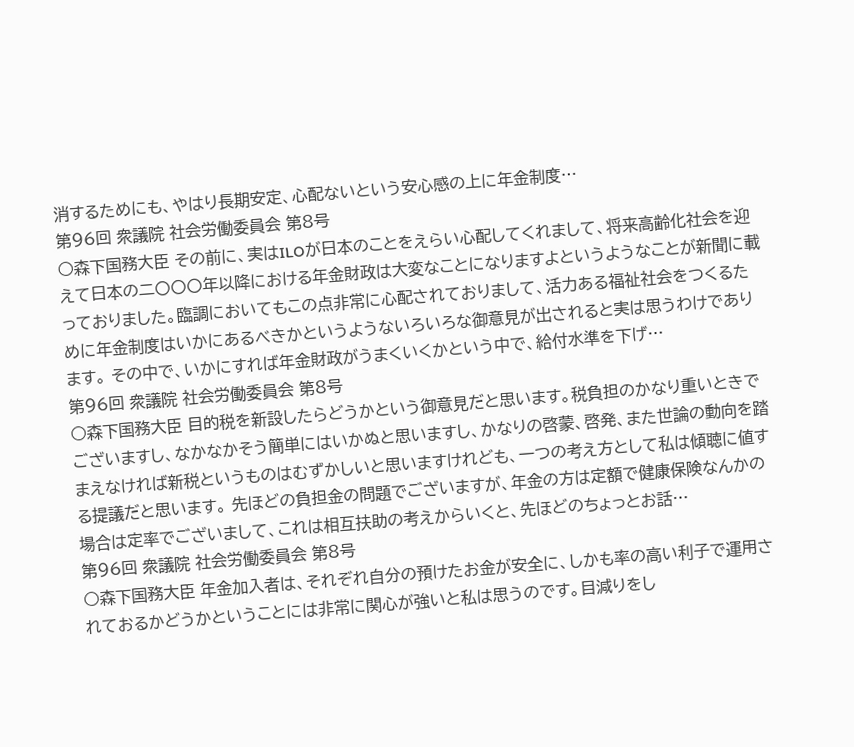消するためにも、やはり長期安定、心配ないという安心感の上に年金制度…
第96回 衆議院 社会労働委員会 第8号
○森下国務大臣 その前に、実はILOが日本のことをえらい心配してくれまして、将来高齢化社会を迎えて日本の二〇〇〇年以降における年金財政は大変なことになりますよというようなことが新聞に載っておりました。臨調においてもこの点非常に心配されておりまして、活力ある福祉社会をつくるために年金制度はいかにあるべきかというようないろいろな御意見が出されると実は思うわけであります。 その中で、いかにすれば年金財政がうまくいくかという中で、給付水準を下げ…
第96回 衆議院 社会労働委員会 第8号
○森下国務大臣 目的税を新設したらどうかという御意見だと思います。税負担のかなり重いときでございますし、なかなかそう簡単にはいかぬと思いますし、かなりの啓蒙、啓発、また世論の動向を踏まえなければ新税というものはむずかしいと思いますけれども、一つの考え方として私は傾聴に値する提議だと思います。 先ほどの負担金の問題でございますが、年金の方は定額で健康保険なんかの場合は定率でございまして、これは相互扶助の考えからいくと、先ほどのちょっとお話…
第96回 衆議院 社会労働委員会 第8号
○森下国務大臣 年金加入者は、それぞれ自分の預けたお金が安全に、しかも率の高い利子で運用されておるかどうかということには非常に関心が強いと私は思うのです。目減りをし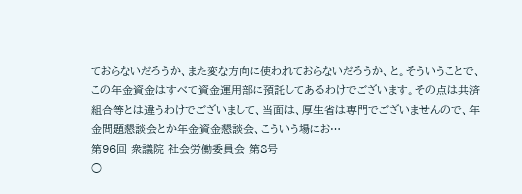ておらないだろうか、また変な方向に使われておらないだろうか、と。そういうことで、この年金資金はすべて資金運用部に預託してあるわけでございます。その点は共済組合等とは違うわけでございまして、当面は、厚生省は専門でございませんので、年金問題懇談会とか年金資金懇談会、こういう場にお…
第96回 衆議院 社会労働委員会 第8号
○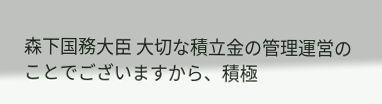森下国務大臣 大切な積立金の管理運営のことでございますから、積極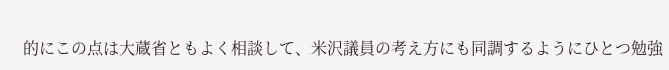的にこの点は大蔵省ともよく相談して、米沢議員の考え方にも同調するようにひとつ勉強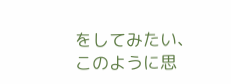をしてみたい、このように思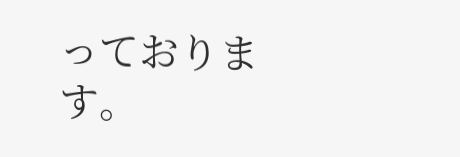っております。